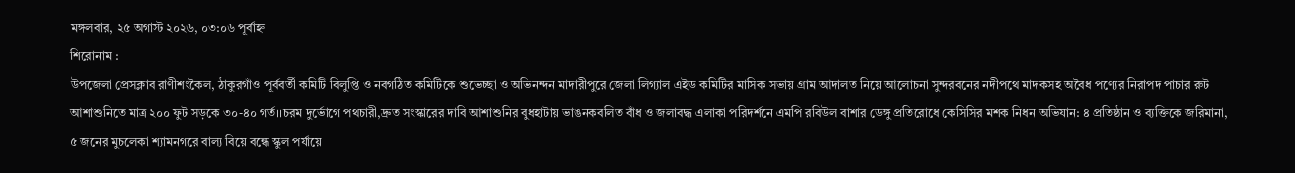মঙ্গলবার, ২৫ অগাস্ট ২০২৬, ০৩:০৬ পূর্বাহ্ন
শিরোনাম :
উপজেলা প্রেসক্লাব রাণীশংকৈল, ঠাকুরগাঁও পূর্ববর্তী কমিটি বিলুপ্তি ও নবগঠিত কমিটিকে শুভেচ্ছা ও অভিনন্দন মাদারীপুরে জেলা লিগ্যাল এইড কমিটির মাসিক সভায় গ্রাম আদালত নিয়ে আলোচনা সুন্দরবনের নদীপথে মাদকসহ অবৈধ পণ্যের নিরাপদ পাচার রুট আশাশুনিতে মাত্র ২০০ ফুট সড়কে ৩০-৪০ গর্ত।।চরম দুর্ভোগে পথচারী,দ্রুত সংস্কারের দাবি আশাশুনির বুধহাটায় ভাঙনকবলিত বাঁধ ও জলাবদ্ধ এলাকা পরিদর্শনে এমপি রবিউল বাশার ডেঙ্গু প্রতিরোধে কেসিসির মশক নিধন অভিযান: ৪ প্রতিষ্ঠান ও ব্যক্তিকে জরিমানা, ৫ জনের মুচলেকা শ্যামনগরে বাল্য বিয়ে বন্ধে স্কুল পর্যায়ে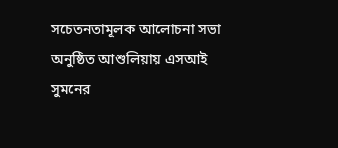সচেতনতামূলক আলোচনা সভা অনুষ্ঠিত আশুলিয়ায় এসআই সুমনের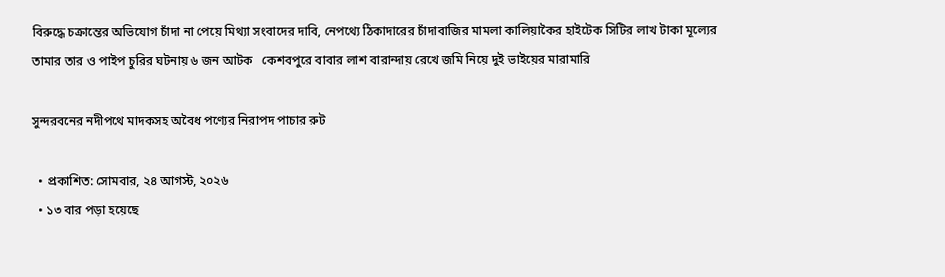বিরুদ্ধে চক্রান্তের অভিযোগ চাঁদা না পেয়ে মিথ্যা সংবাদের দাবি, নেপথ্যে ঠিকাদারের চাঁদাবাজির মামলা কালিয়াকৈর হাইটেক সিটির লাখ টাকা মূল্যের তামার তার ও পাইপ চুরির ঘটনায় ৬ জন আটক   কেশবপুরে বাবার লাশ বারান্দায় রেখে জমি নিয়ে দুই ভাইয়ের মারামারি

সুন্দরবনের নদীপথে মাদকসহ অবৈধ পণ্যের নিরাপদ পাচার রুট

  • প্রকাশিত: সোমবার, ২৪ আগস্ট, ২০২৬
  • ১৩ বার পড়া হয়েছে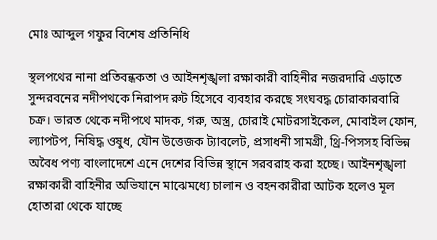মোঃ আব্দুল গফুর বিশেষ প্রতিনিধি

স্থলপথের নানা প্রতিবন্ধকতা ও আইনশৃঙ্খলা রক্ষাকারী বাহিনীর নজরদারি এড়াতে সুন্দরবনের নদীপথকে নিরাপদ রুট হিসেবে ব্যবহার করছে সংঘবদ্ধ চোরাকারবারি চক্র। ভারত থেকে নদীপথে মাদক, গরু, অস্ত্র, চোরাই মোটরসাইকেল, মোবাইল ফোন, ল্যাপটপ, নিষিদ্ধ ওষুধ, যৌন উত্তেজক ট্যাবলেট, প্রসাধনী সামগ্রী, থ্রি-পিসসহ বিভিন্ন অবৈধ পণ্য বাংলাদেশে এনে দেশের বিভিন্ন স্থানে সরবরাহ করা হচ্ছে। আইনশৃঙ্খলা রক্ষাকারী বাহিনীর অভিযানে মাঝেমধ্যে চালান ও বহনকারীরা আটক হলেও মূল হোতারা থেকে যাচ্ছে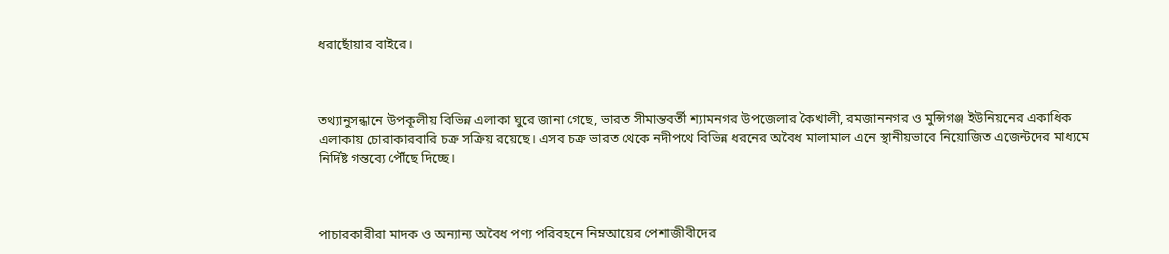ধরাছোঁয়ার বাইরে।



তথ্যানুসন্ধানে উপকূলীয় বিভিন্ন এলাকা ঘুরে জানা গেছে, ভারত সীমান্তবর্তী শ্যামনগর উপজেলার কৈখালী, রমজাননগর ও মুন্সিগঞ্জ ইউনিয়নের একাধিক এলাকায় চোরাকারবারি চক্র সক্রিয় রয়েছে। এসব চক্র ভারত থেকে নদীপথে বিভিন্ন ধরনের অবৈধ মালামাল এনে স্থানীয়ভাবে নিয়োজিত এজেন্টদের মাধ্যমে নির্দিষ্ট গন্তব্যে পৌঁছে দিচ্ছে।



পাচারকারীরা মাদক ও অন্যান্য অবৈধ পণ্য পরিবহনে নিম্নআয়ের পেশাজীবীদের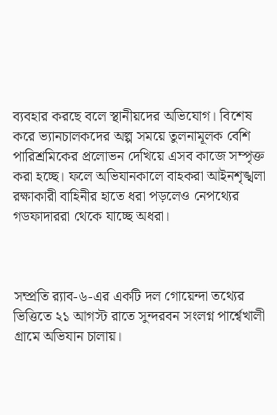ব্যবহার করছে বলে স্থানীয়দের অভিযোগ। বিশেষ করে ভ্যানচালকদের অল্প সময়ে তুলনামূলক বেশি পারিশ্রমিকের প্রলোভন দেখিয়ে এসব কাজে সম্পৃক্ত করা হচ্ছে। ফলে অভিযানকালে বাহকরা আইনশৃঙ্খলা রক্ষাকারী বাহিনীর হাতে ধরা পড়লেও নেপথ্যের গডফাদাররা থেকে যাচ্ছে অধরা।



সম্প্রতি র‌্যাব-৬-এর একটি দল গোয়েন্দা তথ্যের ভিত্তিতে ২১ আগস্ট রাতে সুন্দরবন সংলগ্ন পার্শ্বেখালী গ্রামে অভিযান চালায়।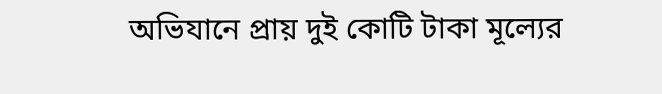অভিযানে প্রায় দুই কোটি টাকা মূল্যের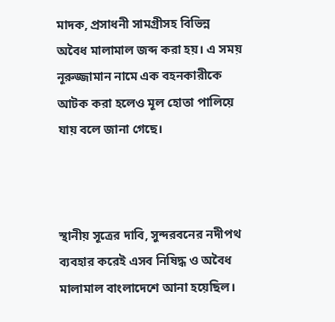মাদক, প্রসাধনী সামগ্রীসহ বিভিন্ন অবৈধ মালামাল জব্দ করা হয়। এ সময় নূরুজ্জামান নামে এক বহনকারীকে আটক করা হলেও মূল হোতা পালিয়ে যায় বলে জানা গেছে।



স্থানীয় সূত্রের দাবি, সুন্দরবনের নদীপথ ব্যবহার করেই এসব নিষিদ্ধ ও অবৈধ মালামাল বাংলাদেশে আনা হয়েছিল।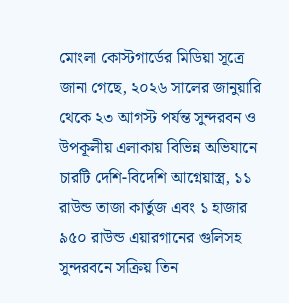মোংলা কোস্টগার্ডের মিডিয়া সূত্রে জানা গেছে, ২০২৬ সালের জানুয়ারি থেকে ২৩ আগস্ট পর্যন্ত সুন্দরবন ও উপকূলীয় এলাকায় বিভিন্ন অভিযানে চারটি দেশি-বিদেশি আগ্নেয়াস্ত্র, ১১ রাউন্ড তাজা কার্তুজ এবং ১ হাজার ৯৫০ রাউন্ড এয়ারগানের গুলিসহ সুন্দরবনে সক্রিয় তিন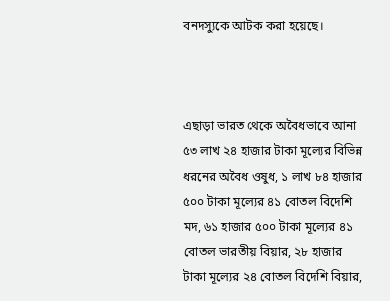বনদস্যুকে আটক করা হয়েছে।



এছাড়া ভারত থেকে অবৈধভাবে আনা ৫৩ লাখ ২৪ হাজার টাকা মূল্যের বিভিন্ন ধরনের অবৈধ ওষুধ, ১ লাখ ৮৪ হাজার ৫০০ টাকা মূল্যের ৪১ বোতল বিদেশি মদ, ৬১ হাজার ৫০০ টাকা মূল্যের ৪১ বোতল ভারতীয় বিয়ার, ২৮ হাজার টাকা মূল্যের ২৪ বোতল বিদেশি বিয়ার,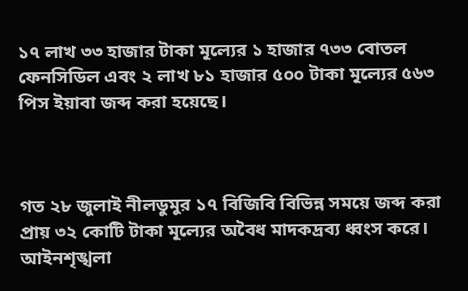১৭ লাখ ৩৩ হাজার টাকা মূল্যের ১ হাজার ৭৩৩ বোতল ফেনসিডিল এবং ২ লাখ ৮১ হাজার ৫০০ টাকা মূল্যের ৫৬৩ পিস ইয়াবা জব্দ করা হয়েছে।



গত ২৮ জুলাই নীলডুমুর ১৭ বিজিবি বিভিন্ন সময়ে জব্দ করা প্রায় ৩২ কোটি টাকা মূল্যের অবৈধ মাদকদ্রব্য ধ্বংস করে। আইনশৃঙ্খলা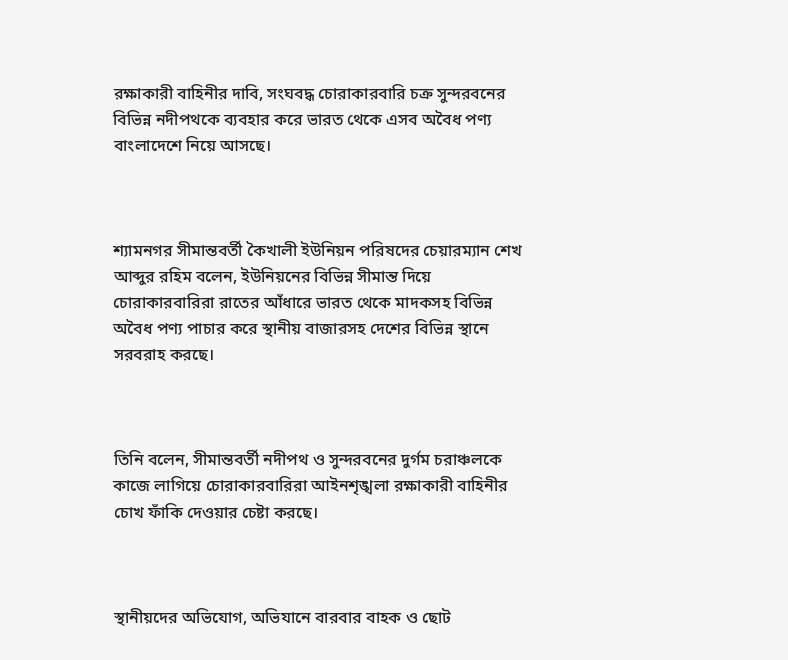রক্ষাকারী বাহিনীর দাবি, সংঘবদ্ধ চোরাকারবারি চক্র সুন্দরবনের বিভিন্ন নদীপথকে ব্যবহার করে ভারত থেকে এসব অবৈধ পণ্য বাংলাদেশে নিয়ে আসছে।



শ্যামনগর সীমান্তবর্তী কৈখালী ইউনিয়ন পরিষদের চেয়ারম্যান শেখ আব্দুর রহিম বলেন, ইউনিয়নের বিভিন্ন সীমান্ত দিয়ে চোরাকারবারিরা রাতের আঁধারে ভারত থেকে মাদকসহ বিভিন্ন অবৈধ পণ্য পাচার করে স্থানীয় বাজারসহ দেশের বিভিন্ন স্থানে সরবরাহ করছে।



তিনি বলেন, সীমান্তবর্তী নদীপথ ও সুন্দরবনের দুর্গম চরাঞ্চলকে কাজে লাগিয়ে চোরাকারবারিরা আইনশৃঙ্খলা রক্ষাকারী বাহিনীর চোখ ফাঁকি দেওয়ার চেষ্টা করছে।



স্থানীয়দের অভিযোগ, অভিযানে বারবার বাহক ও ছোট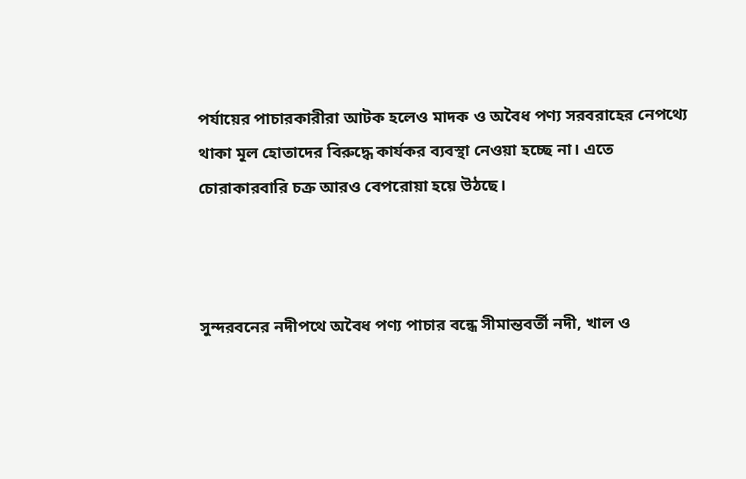পর্যায়ের পাচারকারীরা আটক হলেও মাদক ও অবৈধ পণ্য সরবরাহের নেপথ্যে থাকা মূল হোতাদের বিরুদ্ধে কার্যকর ব্যবস্থা নেওয়া হচ্ছে না। এতে চোরাকারবারি চক্র আরও বেপরোয়া হয়ে উঠছে।



সুন্দরবনের নদীপথে অবৈধ পণ্য পাচার বন্ধে সীমান্তবর্তী নদী, খাল ও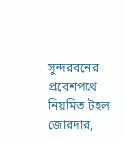সুন্দরবনের প্রবেশপথে নিয়মিত টহল জোরদার,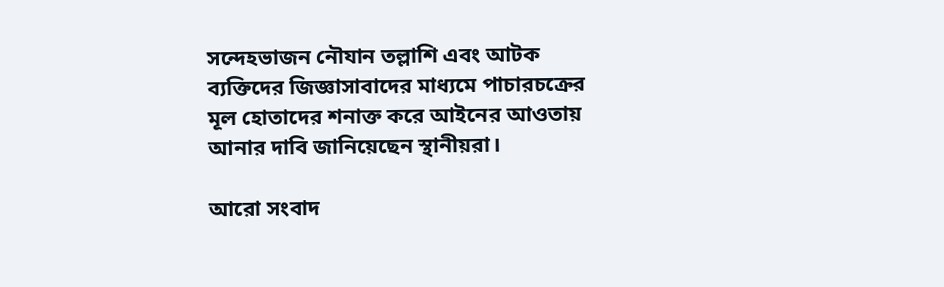সন্দেহভাজন নৌযান তল্লাশি এবং আটক ব্যক্তিদের জিজ্ঞাসাবাদের মাধ্যমে পাচারচক্রের মূল হোতাদের শনাক্ত করে আইনের আওতায় আনার দাবি জানিয়েছেন স্থানীয়রা।

আরো সংবাদ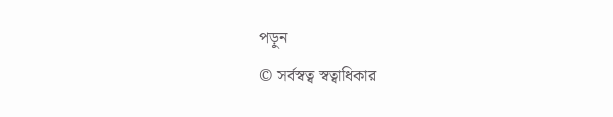পড়ুন
© সর্বস্বত্ব স্বত্বাধিকার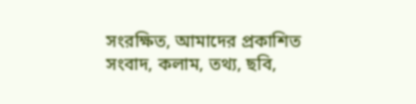সংরক্ষিত, আমাদের প্রকাশিত সংবাদ, কলাম, তথ্য, ছবি,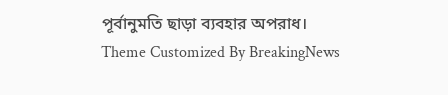পূর্বানুমতি ছাড়া ব্যবহার অপরাধ।
Theme Customized By BreakingNews